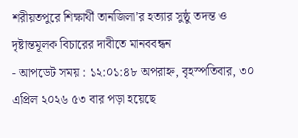শরীয়তপুরে শিক্ষার্থী তানজিলা’র হত্যার সুষ্ঠু তদন্ত ও দৃষ্টান্তমূলক বিচারের দাবীতে মানববন্ধন
- আপডেট সময় : ১২:০১:৪৮ অপরাহ্ন, বৃহস্পতিবার, ৩০ এপ্রিল ২০২৬ ৫৩ বার পড়া হয়েছে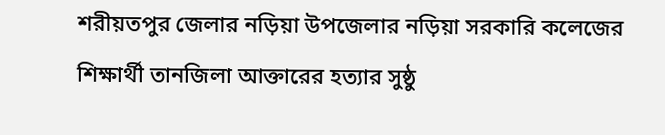শরীয়তপুর জেলার নড়িয়া উপজেলার নড়িয়া সরকারি কলেজের শিক্ষার্থী তানজিলা আক্তারের হত্যার সুষ্ঠু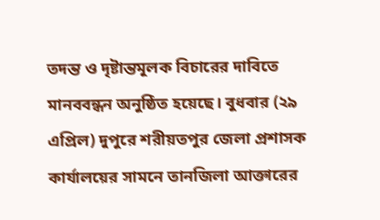তদন্ত ও দৃষ্টান্তমূলক বিচারের দাবিতে মানববন্ধন অনুষ্ঠিত হয়েছে। বুধবার (২৯ এপ্রিল) দুপুরে শরীয়তপুর জেলা প্রশাসক কার্যালয়ের সামনে তানজিলা আক্তারের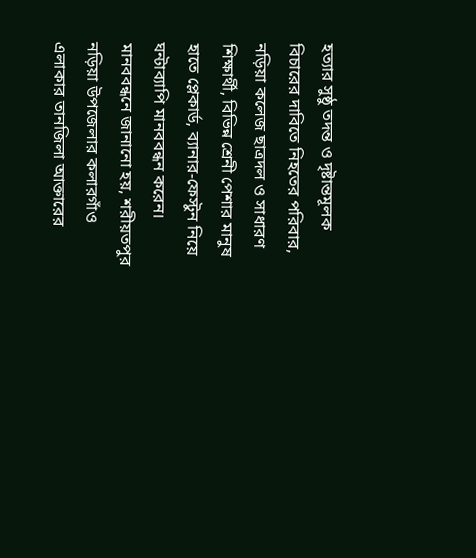হত্যার সুষ্ঠু তদন্ত ও দৃষ্টান্তমূলক বিচারের দাবিতে নিহতের পরিবার, নড়িয়া কলেজ ছাত্রদল ও সাধারণ শিক্ষার্থী, বিভিন্ন শ্রেনী পেশার মানুষ হাতে প্লেকার্ড, ব্যানার-ফেস্টুন নিয়ে ঘন্টাব্যাপি মানববন্ধন করেন।
মানববন্ধনে জানানো হয়, শরীয়তপুর নড়িয়া উপজেলার কলারগাঁও এলাকার তানজিলা আক্তারের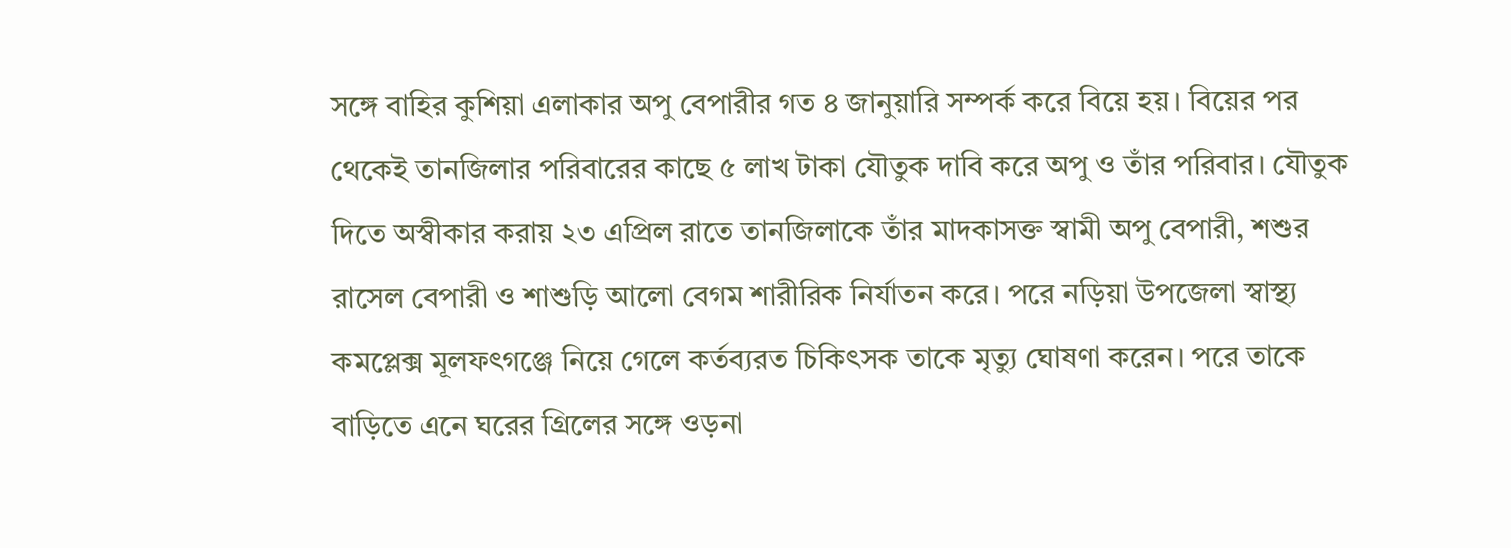সঙ্গে বাহির কুশিয়া এলাকার অপু বেপারীর গত ৪ জানুয়ারি সম্পর্ক করে বিয়ে হয়। বিয়ের পর থেকেই তানজিলার পরিবারের কাছে ৫ লাখ টাকা যৌতুক দাবি করে অপু ও তাঁর পরিবার। যৌতুক দিতে অস্বীকার করায় ২৩ এপ্রিল রাতে তানজিলাকে তাঁর মাদকাসক্ত স্বামী অপু বেপারী, শশুর রাসেল বেপারী ও শাশুড়ি আলো বেগম শারীরিক নির্যাতন করে। পরে নড়িয়া উপজেলা স্বাস্থ্য কমপ্লেক্স মূলফৎগঞ্জে নিয়ে গেলে কর্তব্যরত চিকিৎসক তাকে মৃত্যু ঘোষণা করেন। পরে তাকে বাড়িতে এনে ঘরের গ্রিলের সঙ্গে ওড়না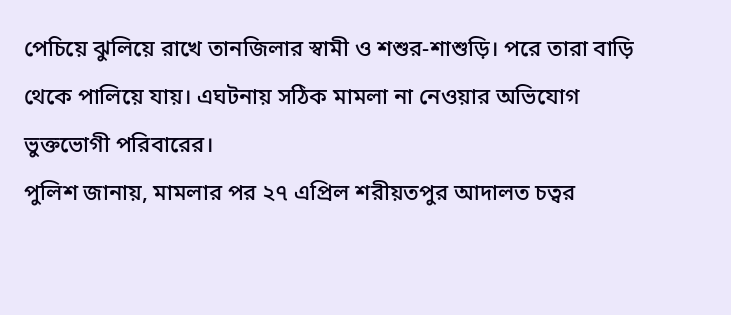পেচিয়ে ঝুলিয়ে রাখে তানজিলার স্বামী ও শশুর-শাশুড়ি। পরে তারা বাড়ি থেকে পালিয়ে যায়। এঘটনায় সঠিক মামলা না নেওয়ার অভিযোগ ভুক্তভোগী পরিবারের।
পুলিশ জানায়, মামলার পর ২৭ এপ্রিল শরীয়তপুর আদালত চত্বর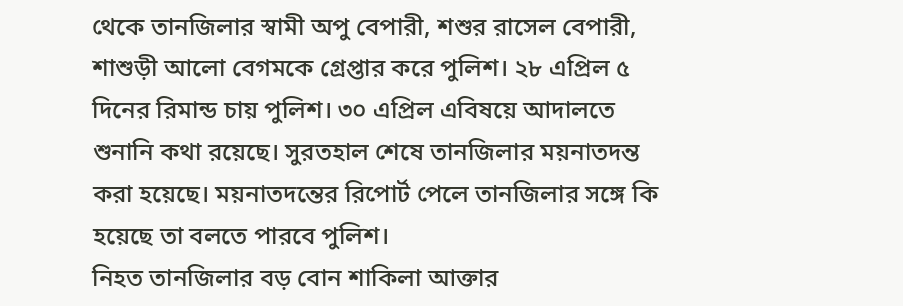থেকে তানজিলার স্বামী অপু বেপারী, শশুর রাসেল বেপারী, শাশুড়ী আলো বেগমকে গ্রেপ্তার করে পুলিশ। ২৮ এপ্রিল ৫ দিনের রিমান্ড চায় পুলিশ। ৩০ এপ্রিল এবিষয়ে আদালতে শুনানি কথা রয়েছে। সুরতহাল শেষে তানজিলার ময়নাতদন্ত করা হয়েছে। ময়নাতদন্তের রিপোর্ট পেলে তানজিলার সঙ্গে কি হয়েছে তা বলতে পারবে পুলিশ।
নিহত তানজিলার বড় বোন শাকিলা আক্তার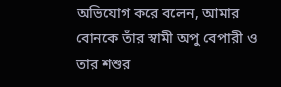অভিযোগ করে বলেন, আমার বোনকে তাঁর স্বামী অপু বেপারী ও তার শশুর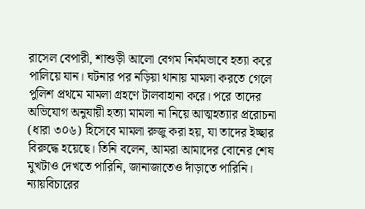রাসেল বেপারী, শাশুড়ী আলো বেগম নির্মমভাবে হত্যা করে পালিয়ে যান। ঘটনার পর নড়িয়া থানায় মামলা করতে গেলে পুলিশ প্রথমে মামলা গ্রহণে টালবাহানা করে। পরে তাদের অভিযোগ অনুযায়ী হত্যা মামলা না নিয়ে আত্মহত্যার প্ররোচনা (ধারা ৩০৬) হিসেবে মামলা রুজু করা হয়, যা তাদের ইচ্ছার বিরুদ্ধে হয়েছে। তিনি বলেন, আমরা আমাদের বোনের শেষ মুখটাও দেখতে পারিনি, জানাজাতেও দাঁড়াতে পারিনি। ন্যায়বিচারের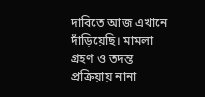দাবিতে আজ এখানে দাঁড়িয়েছি। মামলা গ্রহণ ও তদন্ত প্রক্রিয়ায় নানা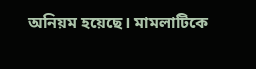অনিয়ম হয়েছে। মামলাটিকে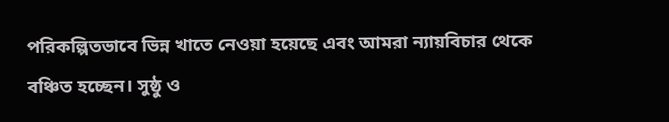পরিকল্পিতভাবে ভিন্ন খাতে নেওয়া হয়েছে এবং আমরা ন্যায়বিচার থেকে বঞ্চিত হচ্ছেন। সুষ্ঠু ও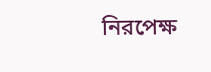নিরপেক্ষ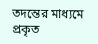তদন্তের মাধ্যমে প্রকৃত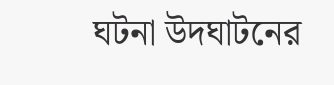ঘটনা উদঘাটনের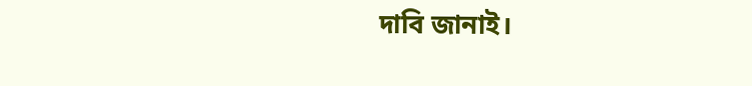দাবি জানাই।